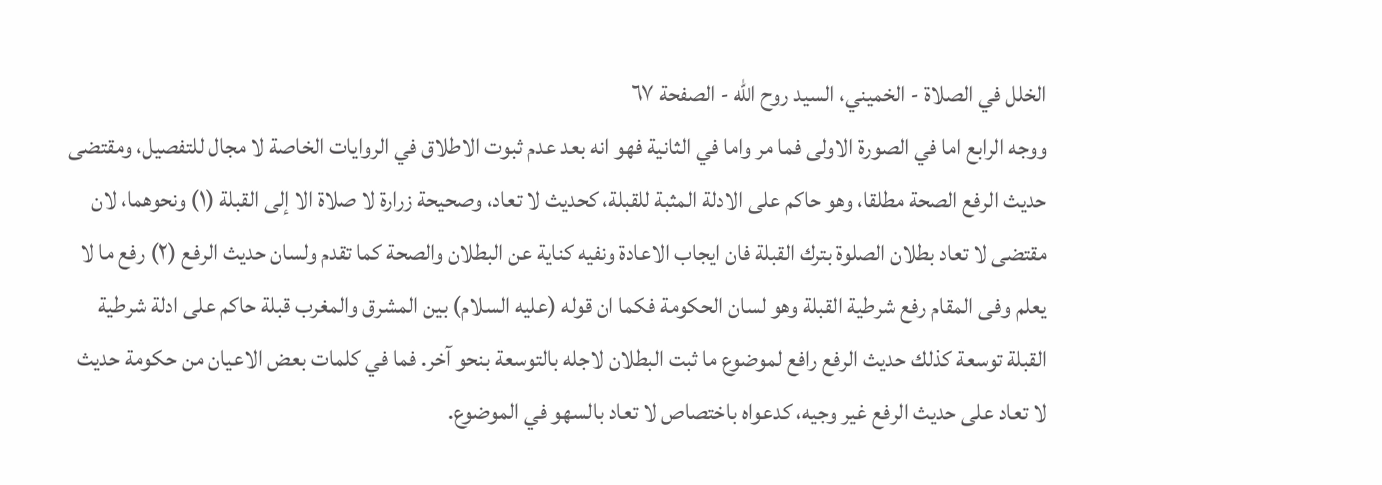الخلل في الصلاة - الخميني، السيد روح الله - الصفحة ٦٧
ووجه الرابع اما في الصورة الاولى فما مر واما في الثانية فهو انه بعد عدم ثبوت الاطلاق في الروايات الخاصة لا مجال للتفصيل، ومقتضى حديث الرفع الصحة مطلقا، وهو حاكم على الادلة المثبة للقبلة، كحديث لا تعاد، وصحيحة زرارة لا صلاة الا إلى القبلة (١) ونحوهما، لان مقتضى لا تعاد بطلان الصلوة بترك القبلة فان ايجاب الاعادة ونفيه كناية عن البطلان والصحة كما تقدم ولسان حديث الرفع (٢) رفع ما لا يعلم وفى المقام رفع شرطية القبلة وهو لسان الحكومة فكما ان قوله (عليه السلام) بين المشرق والمغرب قبلة حاكم على ادلة شرطية القبلة توسعة كذلك حديث الرفع رافع لموضوع ما ثبت البطلان لاجله بالتوسعة بنحو آخر. فما في كلمات بعض الاعيان من حكومة حديث لا تعاد على حديث الرفع غير وجيه، كدعواه باختصاص لا تعاد بالسهو في الموضوع.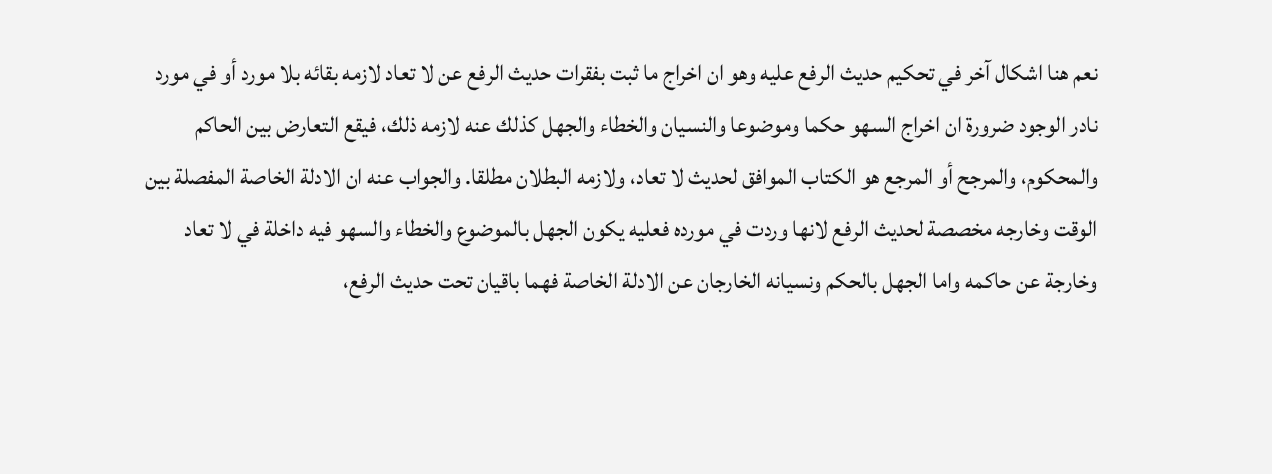نعم هنا اشكال آخر في تحكيم حديث الرفع عليه وهو ان اخراج ما ثبت بفقرات حديث الرفع عن لا تعاد لازمه بقائه بلا مورد أو في مورد نادر الوجود ضرورة ان اخراج السهو حكما وموضوعا والنسيان والخطاء والجهل كذلك عنه لازمه ذلك، فيقع التعارض بين الحاكم والمحكوم، والمرجح أو المرجع هو الكتاب الموافق لحديث لا تعاد، ولازمه البطلان مطلقا. والجواب عنه ان الادلة الخاصة المفصلة بين الوقت وخارجه مخصصة لحديث الرفع لانها وردت في مورده فعليه يكون الجهل بالموضوع والخطاء والسهو فيه داخلة في لا تعاد وخارجة عن حاكمه واما الجهل بالحكم ونسيانه الخارجان عن الادلة الخاصة فهما باقيان تحت حديث الرفع،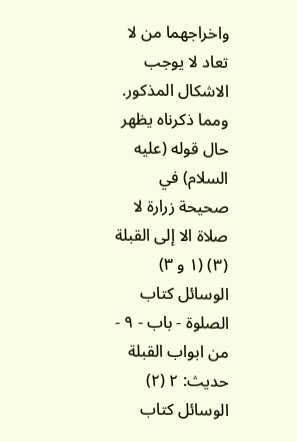واخراجهما من لا تعاد لا يوجب الاشكال المذكور. ومما ذكرناه يظهر حال قوله (عليه السلام) في صحيحة زرارة لا صلاة الا إلى القبلة (٣) (١ و ٣) الوسائل كتاب الصلوة - باب - ٩ - من ابواب القبلة حديث: ٢ (٢) الوسائل كتاب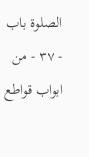الصلوة باب - ٣٧ - من ابواب قواطع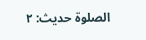الصلوة حديث: ٢